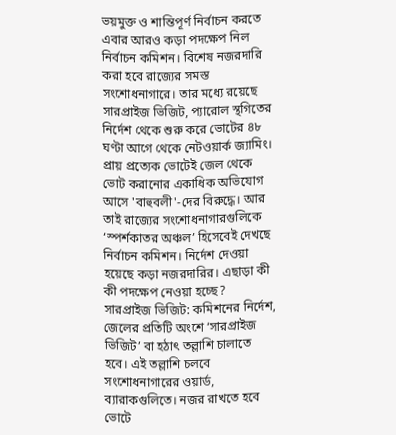ভয়মুক্ত ও শান্তিপূর্ণ নির্বাচন করতে এবার আরও কড়া পদক্ষেপ নিল নির্বাচন কমিশন। বিশেষ নজরদারি করা হবে রাজ্যের সমস্ত সংশোধনাগারে। তার মধ্যে রয়েছে সারপ্রাইজ ভিজিট, প্যারোল স্থগিতের নির্দেশ থেকে শুরু করে ভোটের ৪৮ ঘণ্টা আগে থেকে নেটওয়ার্ক জ্যামিং।
প্রায় প্রত্যেক ভোটেই জেল থেকে ভোট করানোর একাধিক অভিযোগ আসে 'বাহুবলী'-দের বিরুদ্ধে। আর তাই রাজ্যের সংশোধনাগারগুলিকে ‘স্পর্শকাতর অঞ্চল’ হিসেবেই দেখছে নির্বাচন কমিশন। নির্দেশ দেওয়া হয়েছে কড়া নজরদারির। এছাড়া কী কী পদক্ষেপ নেওয়া হচ্ছে?
সারপ্রাইজ ভিজিট: কমিশনের নির্দেশ, জেলের প্রতিটি অংশে ‘সারপ্রাইজ ভিজিট’ বা হঠাৎ তল্লাশি চালাতে হবে। এই তল্লাশি চলবে সংশোধনাগারের ওয়ার্ড, ব্যারাকগুলিতে। নজর রাখতে হবে ভোটে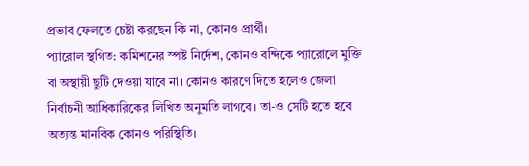প্রভাব ফেলতে চেষ্টা করছেন কি না, কোনও প্রার্থী।
প্যারোল স্থগিত: কমিশনের স্পষ্ট নির্দেশ, কোনও বন্দিকে প্যারোলে মুক্তি বা অস্থায়ী ছুটি দেওয়া যাবে না। কোনও কারণে দিতে হলেও জেলা নির্বাচনী আধিকারিকের লিখিত অনুমতি লাগবে। তা-ও সেটি হতে হবে অত্যন্ত মানবিক কোনও পরিস্থিতি।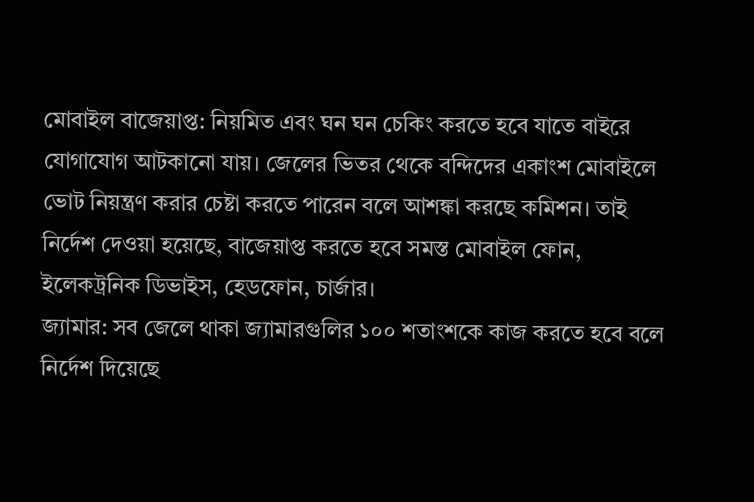মোবাইল বাজেয়াপ্ত: নিয়মিত এবং ঘন ঘন চেকিং করতে হবে যাতে বাইরে যোগাযোগ আটকানো যায়। জেলের ভিতর থেকে বন্দিদের একাংশ মোবাইলে ভোট নিয়ন্ত্রণ করার চেষ্টা করতে পারেন বলে আশঙ্কা করছে কমিশন। তাই নির্দেশ দেওয়া হয়েছে, বাজেয়াপ্ত করতে হবে সমস্ত মোবাইল ফোন, ইলেকট্রনিক ডিভাইস, হেডফোন, চার্জার।
জ্যামার: সব জেলে থাকা জ্যামারগুলির ১০০ শতাংশকে কাজ করতে হবে বলে নির্দেশ দিয়েছে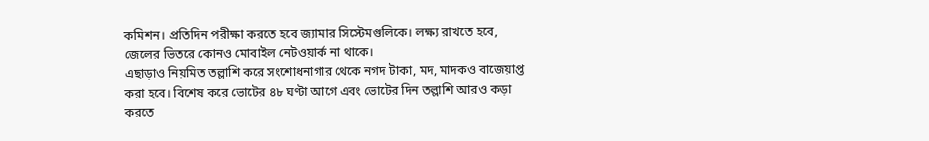কমিশন। প্রতিদিন পরীক্ষা করতে হবে জ্যামার সিস্টেমগুলিকে। লক্ষ্য রাখতে হবে, জেলের ভিতরে কোনও মোবাইল নেটওয়ার্ক না থাকে।
এছাড়াও নিয়মিত তল্লাশি করে সংশোধনাগার থেকে নগদ টাকা, মদ, মাদকও বাজেয়াপ্ত করা হবে। বিশেষ করে ভোটের ৪৮ ঘণ্টা আগে এবং ভোটের দিন তল্লাশি আরও কড়া করতে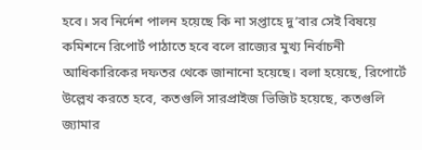হবে। সব নির্দেশ পালন হয়েছে কি না সপ্তাহে দু’বার সেই বিষয়ে কমিশনে রিপোর্ট পাঠাতে হবে বলে রাজ্যের মুখ্য নির্বাচনী আধিকারিকের দফতর থেকে জানানো হয়েছে। বলা হয়েছে, রিপোর্টে উল্লেখ করতে হবে, কতগুলি সারপ্রাইজ ভিজিট হয়েছে, কতগুলি জ্যামার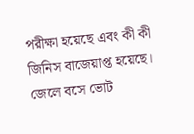পরীক্ষা হয়েছে এবং কী কী জিনিস বাজেয়াপ্ত হয়েছে। জেলে বসে ভোট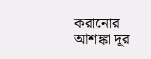করানোর আশঙ্কা দূর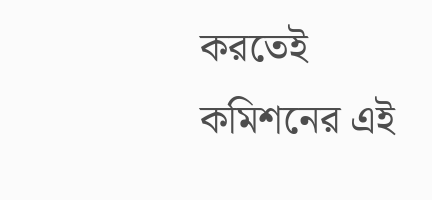করতেই কমিশনের এই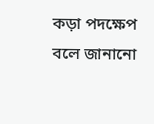কড়া পদক্ষেপ বলে জানানো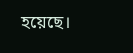হয়েছে।